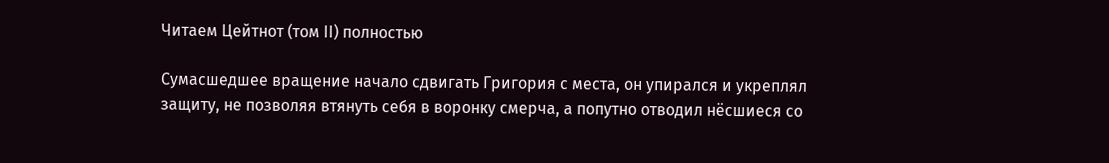Читаем Цейтнот (том II) полностью

Сумасшедшее вращение начало сдвигать Григория с места, он упирался и укреплял защиту, не позволяя втянуть себя в воронку смерча, а попутно отводил нёсшиеся со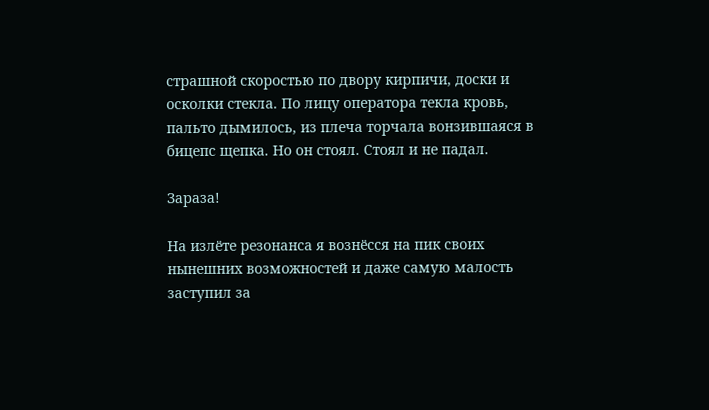страшной скоростью по двору кирпичи, доски и осколки стекла. По лицу оператора текла кровь, пальто дымилось, из плеча торчала вонзившаяся в бицепс щепка. Но он стоял. Стоял и не падал.

Зараза!

На излёте резонанса я вознёсся на пик своих нынешних возможностей и даже самую малость заступил за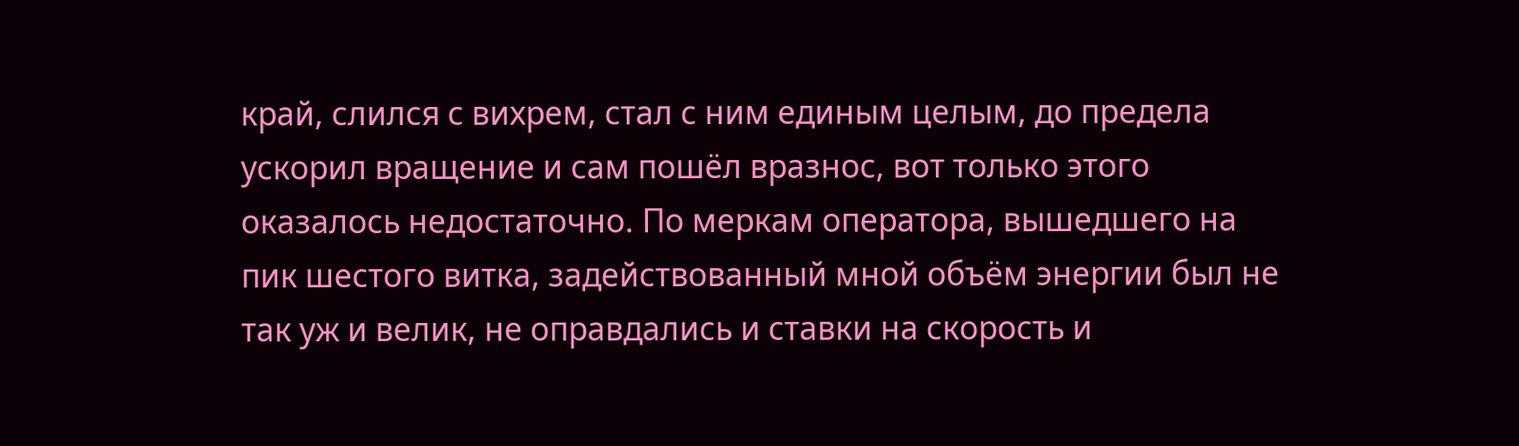край, слился с вихрем, стал с ним единым целым, до предела ускорил вращение и сам пошёл вразнос, вот только этого оказалось недостаточно. По меркам оператора, вышедшего на пик шестого витка, задействованный мной объём энергии был не так уж и велик, не оправдались и ставки на скорость и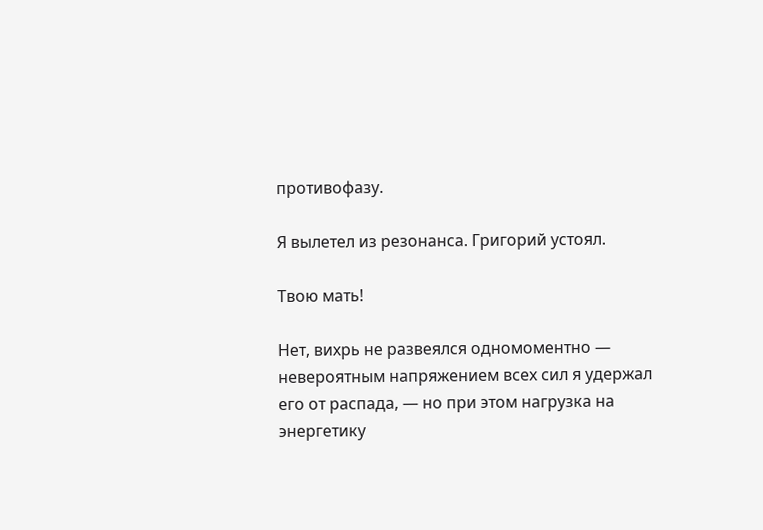противофазу.

Я вылетел из резонанса. Григорий устоял.

Твою мать!

Нет, вихрь не развеялся одномоментно — невероятным напряжением всех сил я удержал его от распада, — но при этом нагрузка на энергетику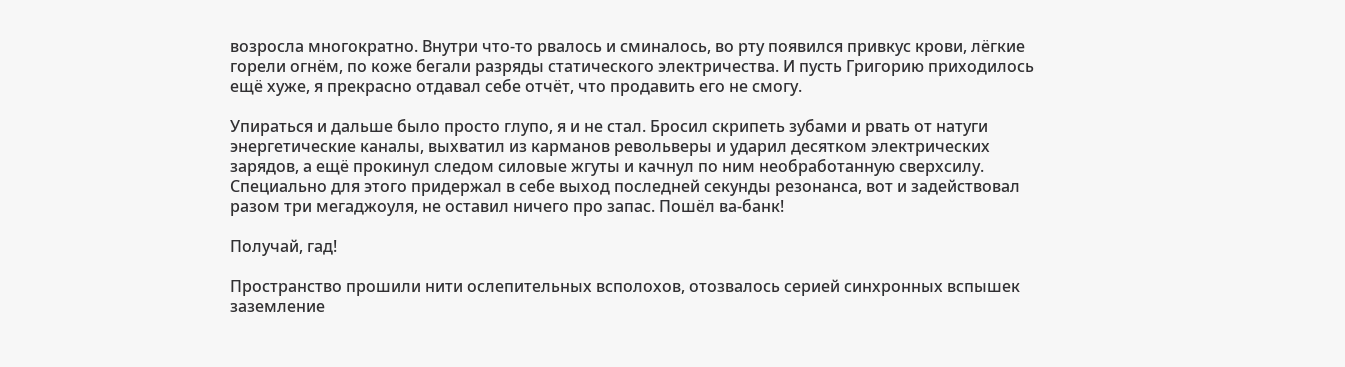возросла многократно. Внутри что-то рвалось и сминалось, во рту появился привкус крови, лёгкие горели огнём, по коже бегали разряды статического электричества. И пусть Григорию приходилось ещё хуже, я прекрасно отдавал себе отчёт, что продавить его не смогу.

Упираться и дальше было просто глупо, я и не стал. Бросил скрипеть зубами и рвать от натуги энергетические каналы, выхватил из карманов револьверы и ударил десятком электрических зарядов, а ещё прокинул следом силовые жгуты и качнул по ним необработанную сверхсилу. Специально для этого придержал в себе выход последней секунды резонанса, вот и задействовал разом три мегаджоуля, не оставил ничего про запас. Пошёл ва-банк!

Получай, гад!

Пространство прошили нити ослепительных всполохов, отозвалось серией синхронных вспышек заземление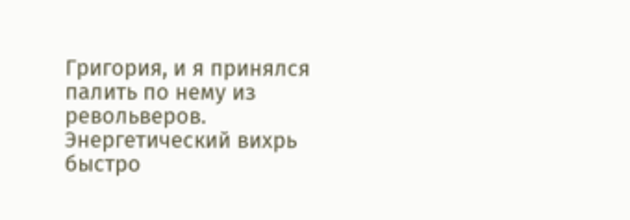Григория, и я принялся палить по нему из револьверов. Энергетический вихрь быстро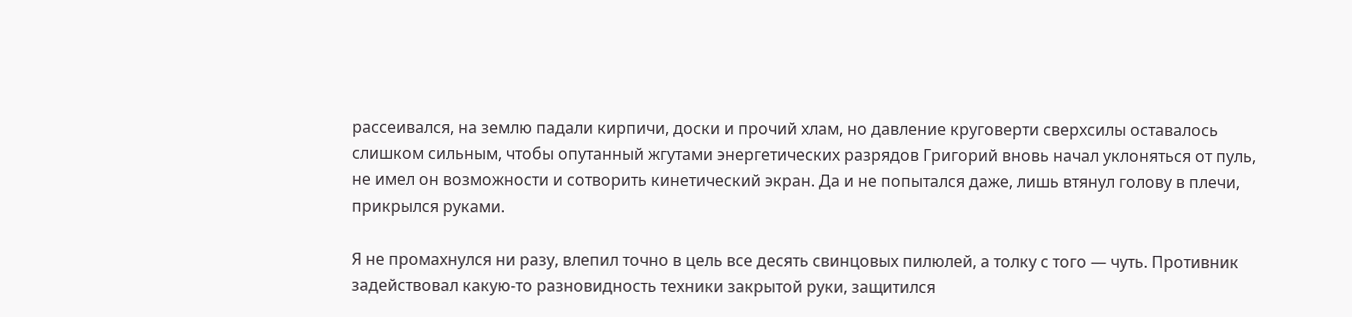рассеивался, на землю падали кирпичи, доски и прочий хлам, но давление круговерти сверхсилы оставалось слишком сильным, чтобы опутанный жгутами энергетических разрядов Григорий вновь начал уклоняться от пуль, не имел он возможности и сотворить кинетический экран. Да и не попытался даже, лишь втянул голову в плечи, прикрылся руками.

Я не промахнулся ни разу, влепил точно в цель все десять свинцовых пилюлей, а толку с того — чуть. Противник задействовал какую-то разновидность техники закрытой руки, защитился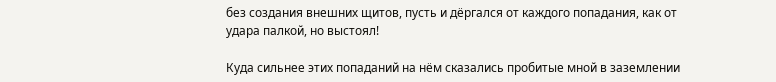без создания внешних щитов, пусть и дёргался от каждого попадания, как от удара палкой, но выстоял!

Куда сильнее этих попаданий на нём сказались пробитые мной в заземлении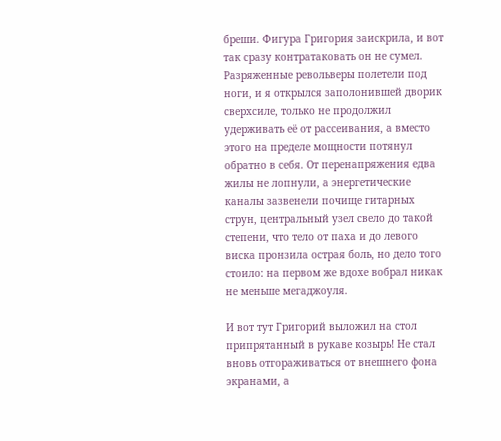бреши. Фигура Григория заискрила, и вот так сразу контратаковать он не сумел. Разряженные револьверы полетели под ноги, и я открылся заполонившей дворик сверхсиле, только не продолжил удерживать её от рассеивания, а вместо этого на пределе мощности потянул обратно в себя. От перенапряжения едва жилы не лопнули, а энергетические каналы зазвенели почище гитарных струн, центральный узел свело до такой степени, что тело от паха и до левого виска пронзила острая боль, но дело того стоило: на первом же вдохе вобрал никак не меньше мегаджоуля.

И вот тут Григорий выложил на стол припрятанный в рукаве козырь! Не стал вновь отгораживаться от внешнего фона экранами, а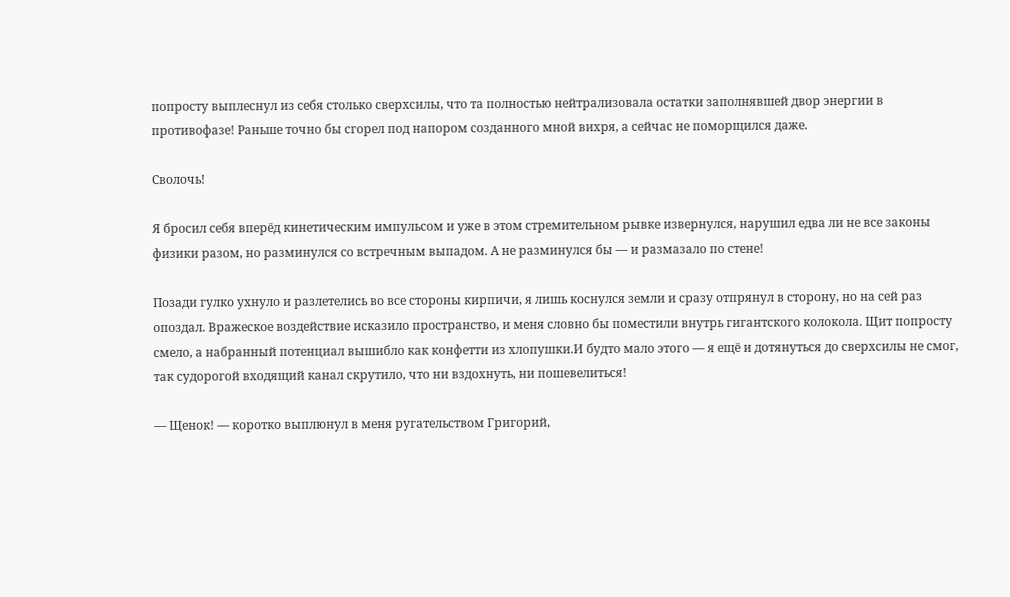попросту выплеснул из себя столько сверхсилы, что та полностью нейтрализовала остатки заполнявшей двор энергии в противофазе! Раньше точно бы сгорел под напором созданного мной вихря, а сейчас не поморщился даже.

Сволочь!

Я бросил себя вперёд кинетическим импульсом и уже в этом стремительном рывке извернулся, нарушил едва ли не все законы физики разом, но разминулся со встречным выпадом. А не разминулся бы — и размазало по стене!

Позади гулко ухнуло и разлетелись во все стороны кирпичи, я лишь коснулся земли и сразу отпрянул в сторону, но на сей раз опоздал. Вражеское воздействие исказило пространство, и меня словно бы поместили внутрь гигантского колокола. Щит попросту смело, а набранный потенциал вышибло как конфетти из хлопушки.И будто мало этого — я ещё и дотянуться до сверхсилы не смог, так судорогой входящий канал скрутило, что ни вздохнуть, ни пошевелиться!

— Щенок! — коротко выплюнул в меня ругательством Григорий,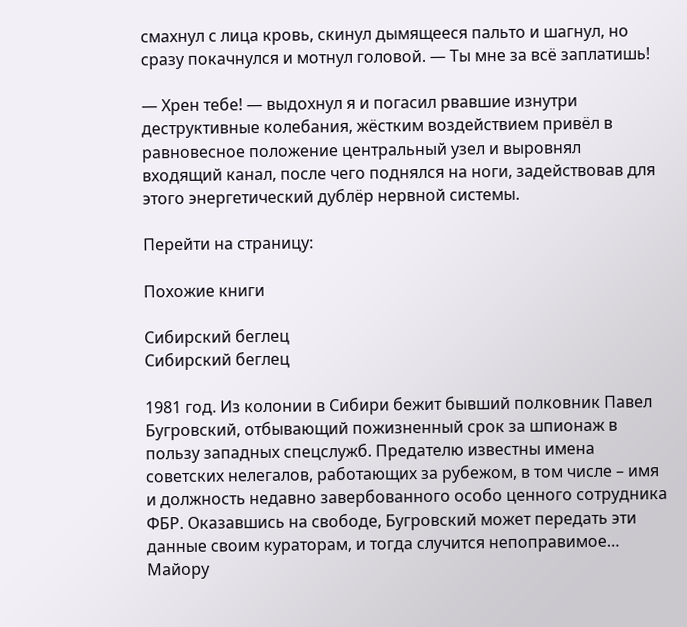смахнул с лица кровь, скинул дымящееся пальто и шагнул, но сразу покачнулся и мотнул головой. — Ты мне за всё заплатишь!

— Хрен тебе! — выдохнул я и погасил рвавшие изнутри деструктивные колебания, жёстким воздействием привёл в равновесное положение центральный узел и выровнял входящий канал, после чего поднялся на ноги, задействовав для этого энергетический дублёр нервной системы.

Перейти на страницу:

Похожие книги

Сибирский беглец
Сибирский беглец

1981 год. Из колонии в Сибири бежит бывший полковник Павел Бугровский, отбывающий пожизненный срок за шпионаж в пользу западных спецслужб. Предателю известны имена советских нелегалов, работающих за рубежом, в том числе – имя и должность недавно завербованного особо ценного сотрудника ФБР. Оказавшись на свободе, Бугровский может передать эти данные своим кураторам, и тогда случится непоправимое… Майору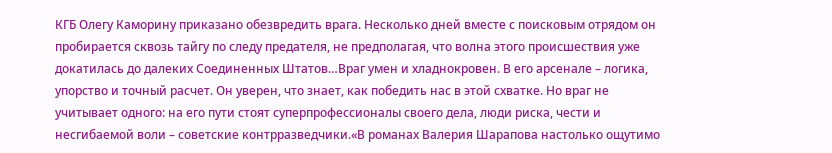КГБ Олегу Каморину приказано обезвредить врага. Несколько дней вместе с поисковым отрядом он пробирается сквозь тайгу по следу предателя, не предполагая, что волна этого происшествия уже докатилась до далеких Соединенных Штатов…Враг умен и хладнокровен. В его арсенале – логика, упорство и точный расчет. Он уверен, что знает, как победить нас в этой схватке. Но враг не учитывает одного: на его пути стоят суперпрофессионалы своего дела, люди риска, чести и несгибаемой воли – советские контрразведчики.«В романах Валерия Шарапова настолько ощутимо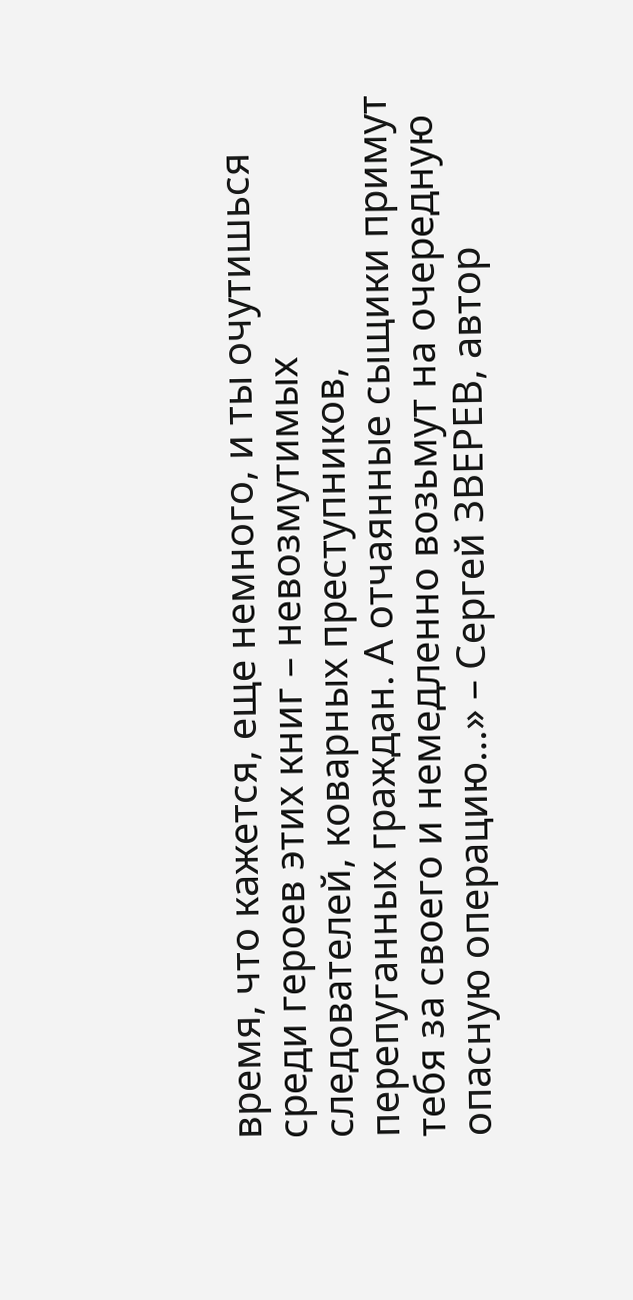время, что кажется, еще немного, и ты очутишься среди героев этих книг – невозмутимых следователей, коварных преступников, перепуганных граждан. А отчаянные сыщики примут тебя за своего и немедленно возьмут на очередную опасную операцию…» – Сергей ЗВЕРЕВ, автор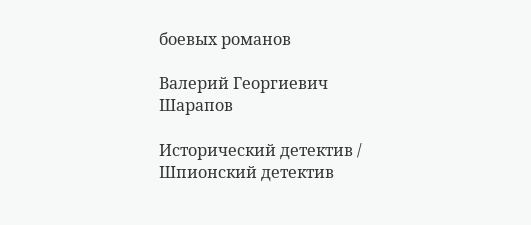боевых романов

Валерий Георгиевич Шарапов

Исторический детектив / Шпионский детектив